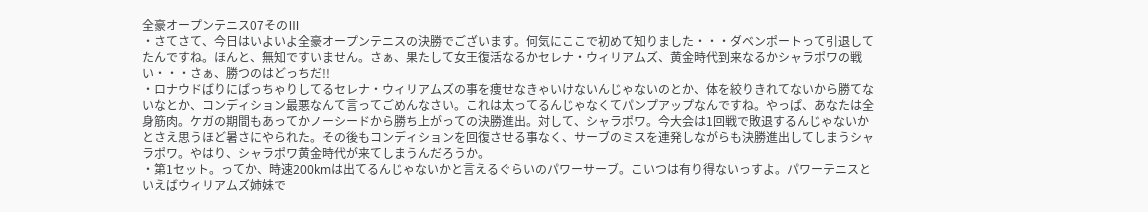全豪オープンテニス07そのⅢ
・さてさて、今日はいよいよ全豪オープンテニスの決勝でございます。何気にここで初めて知りました・・・ダベンポートって引退してたんですね。ほんと、無知ですいません。さぁ、果たして女王復活なるかセレナ・ウィリアムズ、黄金時代到来なるかシャラポワの戦い・・・さぁ、勝つのはどっちだ!!
・ロナウドばりにぱっちゃりしてるセレナ・ウィリアムズの事を痩せなきゃいけないんじゃないのとか、体を絞りきれてないから勝てないなとか、コンディション最悪なんて言ってごめんなさい。これは太ってるんじゃなくてパンプアップなんですね。やっぱ、あなたは全身筋肉。ケガの期間もあってかノーシードから勝ち上がっての決勝進出。対して、シャラポワ。今大会は1回戦で敗退するんじゃないかとさえ思うほど暑さにやられた。その後もコンディションを回復させる事なく、サーブのミスを連発しながらも決勝進出してしまうシャラポワ。やはり、シャラポワ黄金時代が来てしまうんだろうか。
・第1セット。ってか、時速200kmは出てるんじゃないかと言えるぐらいのパワーサーブ。こいつは有り得ないっすよ。パワーテニスといえばウィリアムズ姉妹で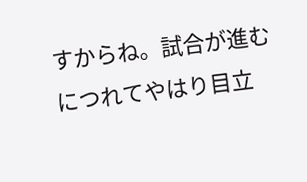すからね。試合が進むにつれてやはり目立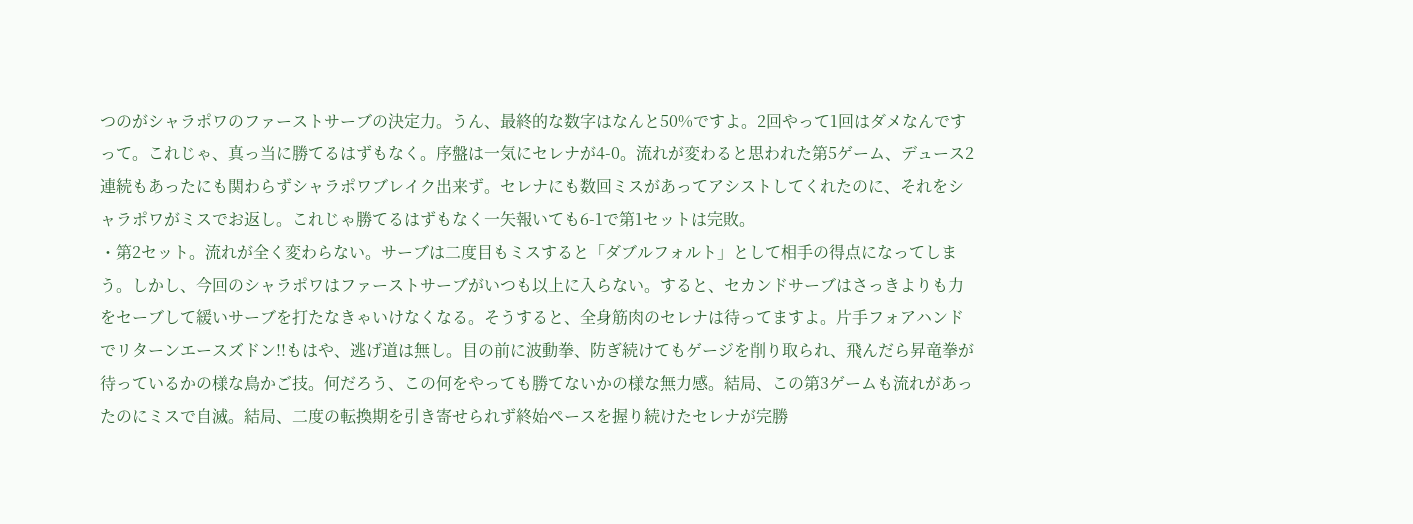つのがシャラポワのファーストサーブの決定力。うん、最終的な数字はなんと50%ですよ。2回やって1回はダメなんですって。これじゃ、真っ当に勝てるはずもなく。序盤は一気にセレナが4-0。流れが変わると思われた第5ゲーム、デュース2連続もあったにも関わらずシャラポワブレイク出来ず。セレナにも数回ミスがあってアシストしてくれたのに、それをシャラポワがミスでお返し。これじゃ勝てるはずもなく一矢報いても6-1で第1セットは完敗。
・第2セット。流れが全く変わらない。サーブは二度目もミスすると「ダブルフォルト」として相手の得点になってしまう。しかし、今回のシャラポワはファーストサーブがいつも以上に入らない。すると、セカンドサーブはさっきよりも力をセーブして緩いサーブを打たなきゃいけなくなる。そうすると、全身筋肉のセレナは待ってますよ。片手フォアハンドでリターンエースズドン!!もはや、逃げ道は無し。目の前に波動拳、防ぎ続けてもゲージを削り取られ、飛んだら昇竜拳が待っているかの様な鳥かご技。何だろう、この何をやっても勝てないかの様な無力感。結局、この第3ゲームも流れがあったのにミスで自滅。結局、二度の転換期を引き寄せられず終始ペースを握り続けたセレナが完勝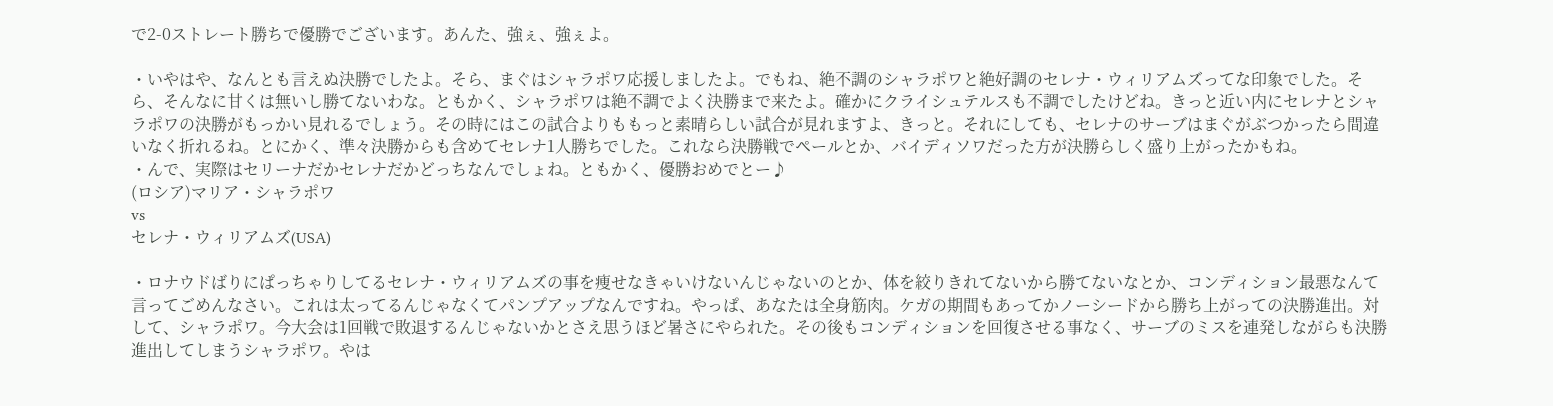で2-0ストレート勝ちで優勝でございます。あんた、強ぇ、強ぇよ。

・いやはや、なんとも言えぬ決勝でしたよ。そら、まぐはシャラポワ応援しましたよ。でもね、絶不調のシャラポワと絶好調のセレナ・ウィリアムズってな印象でした。そら、そんなに甘くは無いし勝てないわな。ともかく、シャラポワは絶不調でよく決勝まで来たよ。確かにクライシュテルスも不調でしたけどね。きっと近い内にセレナとシャラポワの決勝がもっかい見れるでしょう。その時にはこの試合よりももっと素晴らしい試合が見れますよ、きっと。それにしても、セレナのサーブはまぐがぶつかったら間違いなく折れるね。とにかく、準々決勝からも含めてセレナ1人勝ちでした。これなら決勝戦でペールとか、バイディソワだった方が決勝らしく盛り上がったかもね。
・んで、実際はセリーナだかセレナだかどっちなんでしょね。ともかく、優勝おめでとー♪
(ロシア)マリア・シャラポワ
vs
セレナ・ウィリアムズ(USA)

・ロナウドばりにぱっちゃりしてるセレナ・ウィリアムズの事を痩せなきゃいけないんじゃないのとか、体を絞りきれてないから勝てないなとか、コンディション最悪なんて言ってごめんなさい。これは太ってるんじゃなくてパンプアップなんですね。やっぱ、あなたは全身筋肉。ケガの期間もあってかノーシードから勝ち上がっての決勝進出。対して、シャラポワ。今大会は1回戦で敗退するんじゃないかとさえ思うほど暑さにやられた。その後もコンディションを回復させる事なく、サーブのミスを連発しながらも決勝進出してしまうシャラポワ。やは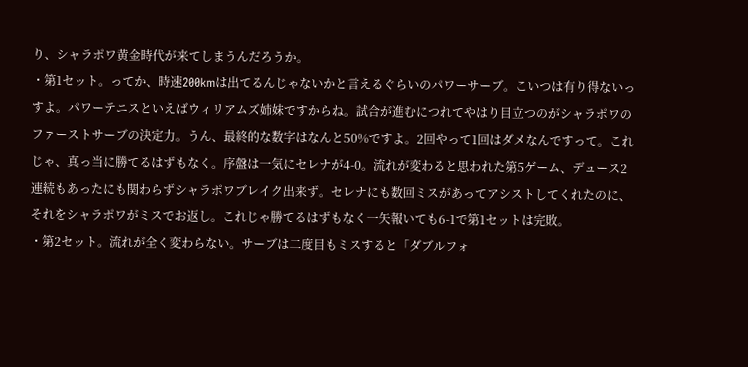り、シャラポワ黄金時代が来てしまうんだろうか。
・第1セット。ってか、時速200kmは出てるんじゃないかと言えるぐらいのパワーサーブ。こいつは有り得ないっすよ。パワーテニスといえばウィリアムズ姉妹ですからね。試合が進むにつれてやはり目立つのがシャラポワのファーストサーブの決定力。うん、最終的な数字はなんと50%ですよ。2回やって1回はダメなんですって。これじゃ、真っ当に勝てるはずもなく。序盤は一気にセレナが4-0。流れが変わると思われた第5ゲーム、デュース2連続もあったにも関わらずシャラポワブレイク出来ず。セレナにも数回ミスがあってアシストしてくれたのに、それをシャラポワがミスでお返し。これじゃ勝てるはずもなく一矢報いても6-1で第1セットは完敗。
・第2セット。流れが全く変わらない。サーブは二度目もミスすると「ダブルフォ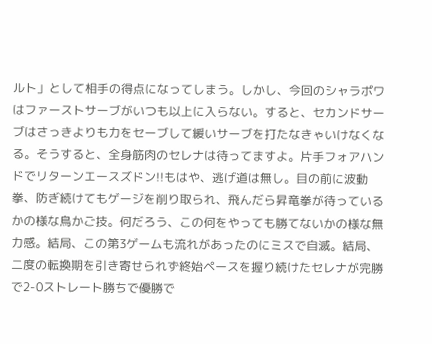ルト」として相手の得点になってしまう。しかし、今回のシャラポワはファーストサーブがいつも以上に入らない。すると、セカンドサーブはさっきよりも力をセーブして緩いサーブを打たなきゃいけなくなる。そうすると、全身筋肉のセレナは待ってますよ。片手フォアハンドでリターンエースズドン!!もはや、逃げ道は無し。目の前に波動拳、防ぎ続けてもゲージを削り取られ、飛んだら昇竜拳が待っているかの様な鳥かご技。何だろう、この何をやっても勝てないかの様な無力感。結局、この第3ゲームも流れがあったのにミスで自滅。結局、二度の転換期を引き寄せられず終始ペースを握り続けたセレナが完勝で2-0ストレート勝ちで優勝で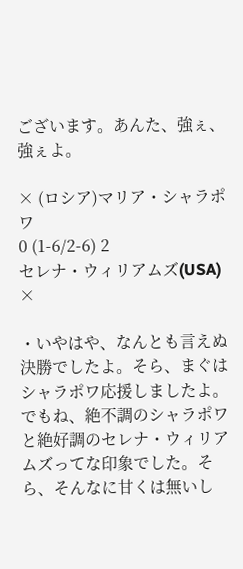ございます。あんた、強ぇ、強ぇよ。

× (ロシア)マリア・シャラポワ
0 (1-6/2-6) 2
セレナ・ウィリアムズ(USA) ×

・いやはや、なんとも言えぬ決勝でしたよ。そら、まぐはシャラポワ応援しましたよ。でもね、絶不調のシャラポワと絶好調のセレナ・ウィリアムズってな印象でした。そら、そんなに甘くは無いし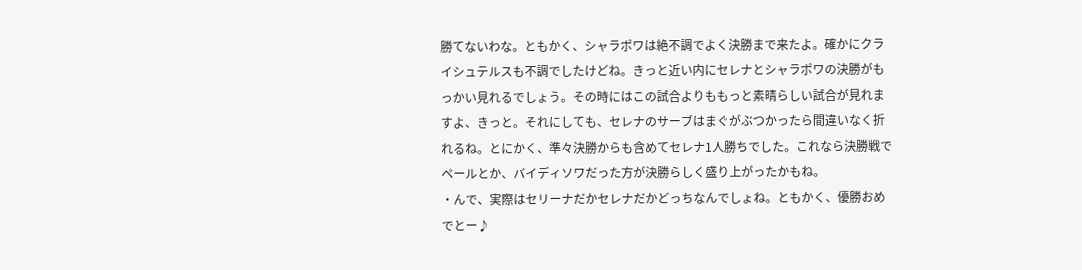勝てないわな。ともかく、シャラポワは絶不調でよく決勝まで来たよ。確かにクライシュテルスも不調でしたけどね。きっと近い内にセレナとシャラポワの決勝がもっかい見れるでしょう。その時にはこの試合よりももっと素晴らしい試合が見れますよ、きっと。それにしても、セレナのサーブはまぐがぶつかったら間違いなく折れるね。とにかく、準々決勝からも含めてセレナ1人勝ちでした。これなら決勝戦でペールとか、バイディソワだった方が決勝らしく盛り上がったかもね。
・んで、実際はセリーナだかセレナだかどっちなんでしょね。ともかく、優勝おめでとー♪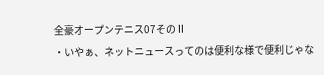全豪オープンテニス07そのⅡ
・いやぁ、ネットニュースってのは便利な様で便利じゃな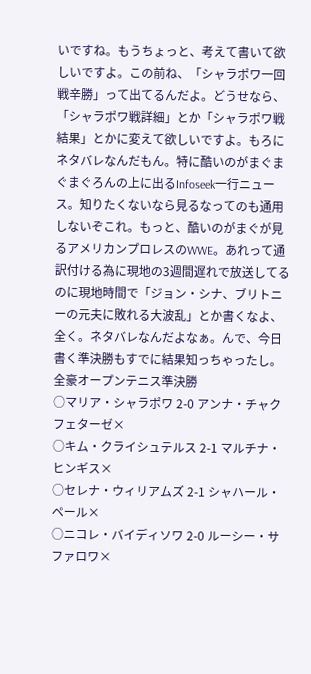いですね。もうちょっと、考えて書いて欲しいですよ。この前ね、「シャラポワ一回戦辛勝」って出てるんだよ。どうせなら、「シャラポワ戦詳細」とか「シャラポワ戦結果」とかに変えて欲しいですよ。もろにネタバレなんだもん。特に酷いのがまぐまぐまぐろんの上に出るInfoseek一行ニュース。知りたくないなら見るなってのも通用しないぞこれ。もっと、酷いのがまぐが見るアメリカンプロレスのWWE。あれって通訳付ける為に現地の3週間遅れで放送してるのに現地時間で「ジョン・シナ、ブリトニーの元夫に敗れる大波乱」とか書くなよ、全く。ネタバレなんだよなぁ。んで、今日書く準決勝もすでに結果知っちゃったし。
全豪オープンテニス準決勝
○マリア・シャラポワ 2-0 アンナ・チャクフェターゼ×
○キム・クライシュテルス 2-1 マルチナ・ヒンギス×
○セレナ・ウィリアムズ 2-1 シャハール・ペール×
○ニコレ・バイディソワ 2-0 ルーシー・サファロワ×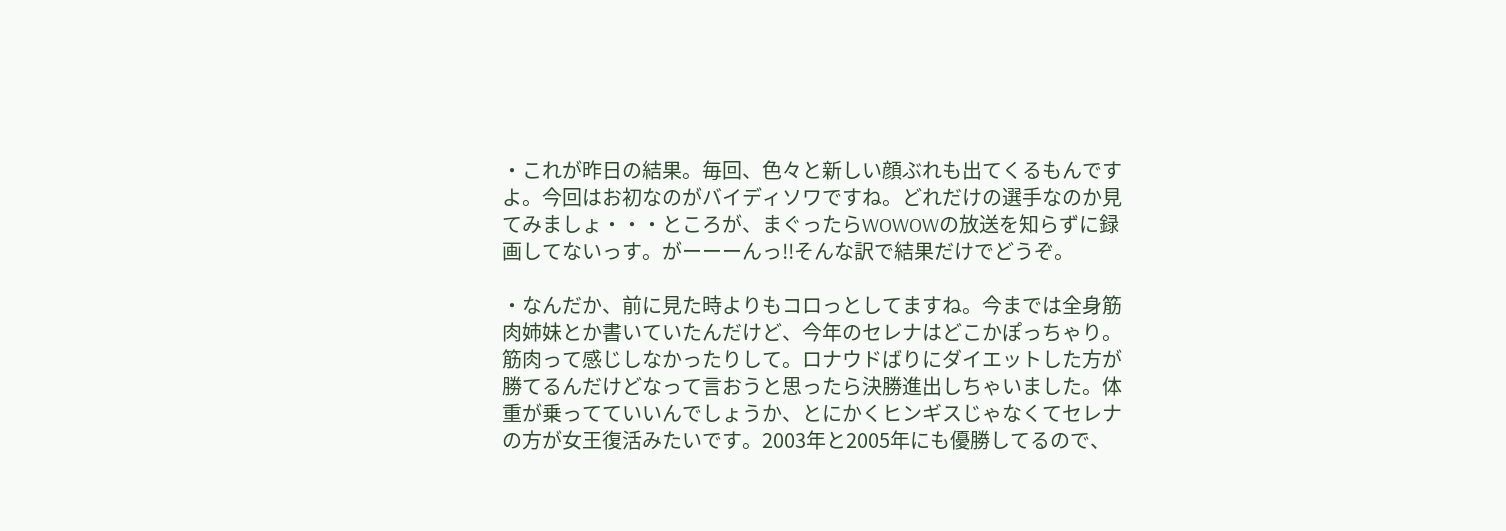・これが昨日の結果。毎回、色々と新しい顔ぶれも出てくるもんですよ。今回はお初なのがバイディソワですね。どれだけの選手なのか見てみましょ・・・ところが、まぐったらWOWOWの放送を知らずに録画してないっす。がーーーんっ!!そんな訳で結果だけでどうぞ。

・なんだか、前に見た時よりもコロっとしてますね。今までは全身筋肉姉妹とか書いていたんだけど、今年のセレナはどこかぽっちゃり。筋肉って感じしなかったりして。ロナウドばりにダイエットした方が勝てるんだけどなって言おうと思ったら決勝進出しちゃいました。体重が乗ってていいんでしょうか、とにかくヒンギスじゃなくてセレナの方が女王復活みたいです。2003年と2005年にも優勝してるので、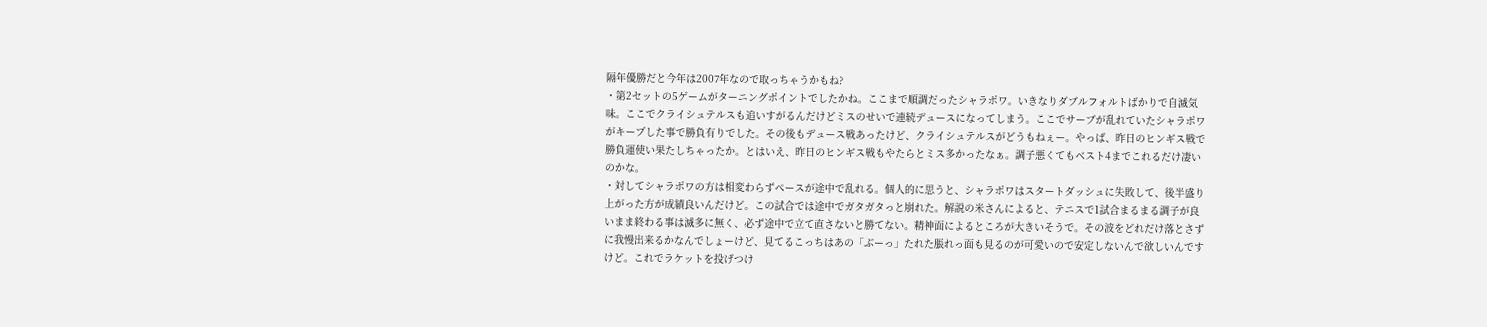隔年優勝だと今年は2007年なので取っちゃうかもね?
・第2セットの5ゲームがターニングポイントでしたかね。ここまで順調だったシャラポワ。いきなりダブルフォルトばかりで自滅気味。ここでクライシュテルスも追いすがるんだけどミスのせいで連続デュースになってしまう。ここでサーブが乱れていたシャラポワがキープした事で勝負有りでした。その後もデュース戦あったけど、クライシュテルスがどうもねぇー。やっぱ、昨日のヒンギス戦で勝負運使い果たしちゃったか。とはいえ、昨日のヒンギス戦もやたらとミス多かったなぁ。調子悪くてもベスト4までこれるだけ凄いのかな。
・対してシャラポワの方は相変わらずペースが途中で乱れる。個人的に思うと、シャラポワはスタートダッシュに失敗して、後半盛り上がった方が成績良いんだけど。この試合では途中でガタガタっと崩れた。解説の米さんによると、テニスで1試合まるまる調子が良いまま終わる事は滅多に無く、必ず途中で立て直さないと勝てない。精神面によるところが大きいそうで。その波をどれだけ落とさずに我慢出来るかなんでしょーけど、見てるこっちはあの「ぶーっ」たれた脹れっ面も見るのが可愛いので安定しないんで欲しいんですけど。これでラケットを投げつけ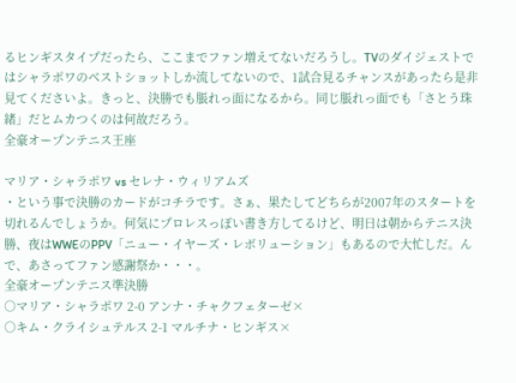るヒンギスタイプだったら、ここまでファン増えてないだろうし。TVのダイジェストではシャラポワのベストショットしか流してないので、1試合見るチャンスがあったら是非見てくださいよ。きっと、決勝でも脹れっ面になるから。同じ脹れっ面でも「さとう珠緒」だとムカつくのは何故だろう。
全豪オープンテニス王座

マリア・シャラポワ vs セレナ・ウィリアムズ
・という事で決勝のカードがコチラです。さぁ、果たしてどちらが2007年のスタートを切れるんでしょうか。何気にプロレスっぽい書き方してるけど、明日は朝からテニス決勝、夜はWWEのPPV「ニュー・イヤーズ・レボリューション」もあるので大忙しだ。んで、あさってファン感謝祭か・・・。
全豪オープンテニス準決勝
○マリア・シャラポワ 2-0 アンナ・チャクフェターゼ×
○キム・クライシュテルス 2-1 マルチナ・ヒンギス×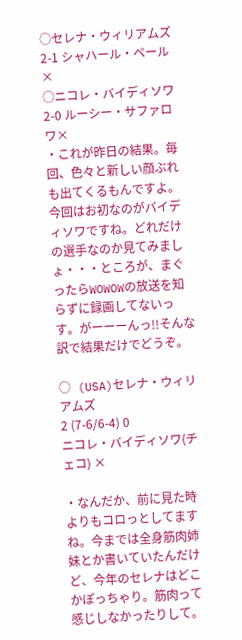○セレナ・ウィリアムズ 2-1 シャハール・ペール×
○ニコレ・バイディソワ 2-0 ルーシー・サファロワ×
・これが昨日の結果。毎回、色々と新しい顔ぶれも出てくるもんですよ。今回はお初なのがバイディソワですね。どれだけの選手なのか見てみましょ・・・ところが、まぐったらWOWOWの放送を知らずに録画してないっす。がーーーんっ!!そんな訳で結果だけでどうぞ。

○ (USA)セレナ・ウィリアムズ
2 (7-6/6-4) 0
ニコレ・バイディソワ(チェコ) ×

・なんだか、前に見た時よりもコロっとしてますね。今までは全身筋肉姉妹とか書いていたんだけど、今年のセレナはどこかぽっちゃり。筋肉って感じしなかったりして。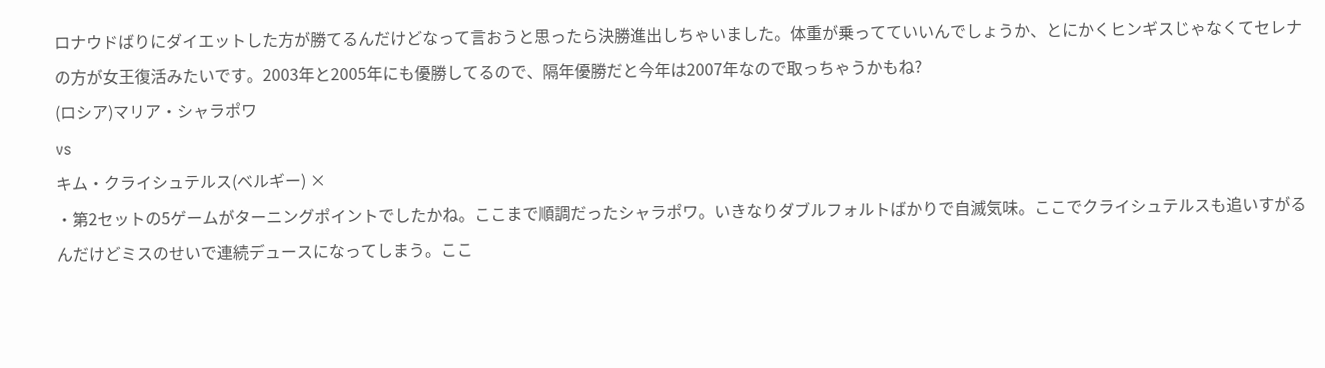ロナウドばりにダイエットした方が勝てるんだけどなって言おうと思ったら決勝進出しちゃいました。体重が乗ってていいんでしょうか、とにかくヒンギスじゃなくてセレナの方が女王復活みたいです。2003年と2005年にも優勝してるので、隔年優勝だと今年は2007年なので取っちゃうかもね?
(ロシア)マリア・シャラポワ
vs
キム・クライシュテルス(ベルギー) ×
・第2セットの5ゲームがターニングポイントでしたかね。ここまで順調だったシャラポワ。いきなりダブルフォルトばかりで自滅気味。ここでクライシュテルスも追いすがるんだけどミスのせいで連続デュースになってしまう。ここ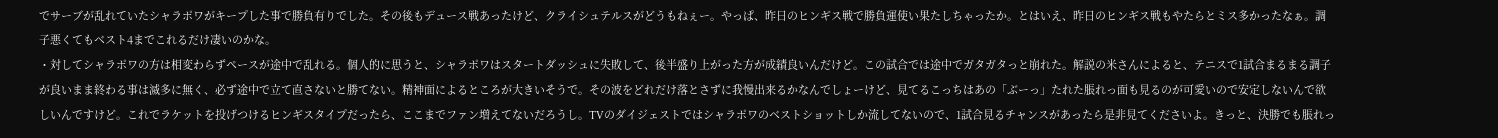でサーブが乱れていたシャラポワがキープした事で勝負有りでした。その後もデュース戦あったけど、クライシュテルスがどうもねぇー。やっぱ、昨日のヒンギス戦で勝負運使い果たしちゃったか。とはいえ、昨日のヒンギス戦もやたらとミス多かったなぁ。調子悪くてもベスト4までこれるだけ凄いのかな。
・対してシャラポワの方は相変わらずペースが途中で乱れる。個人的に思うと、シャラポワはスタートダッシュに失敗して、後半盛り上がった方が成績良いんだけど。この試合では途中でガタガタっと崩れた。解説の米さんによると、テニスで1試合まるまる調子が良いまま終わる事は滅多に無く、必ず途中で立て直さないと勝てない。精神面によるところが大きいそうで。その波をどれだけ落とさずに我慢出来るかなんでしょーけど、見てるこっちはあの「ぶーっ」たれた脹れっ面も見るのが可愛いので安定しないんで欲しいんですけど。これでラケットを投げつけるヒンギスタイプだったら、ここまでファン増えてないだろうし。TVのダイジェストではシャラポワのベストショットしか流してないので、1試合見るチャンスがあったら是非見てくださいよ。きっと、決勝でも脹れっ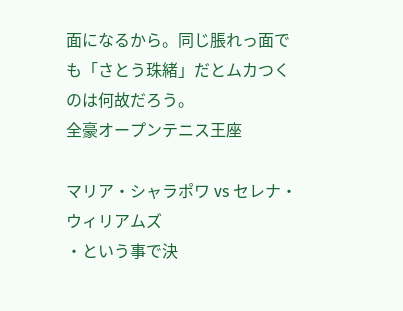面になるから。同じ脹れっ面でも「さとう珠緒」だとムカつくのは何故だろう。
全豪オープンテニス王座

マリア・シャラポワ vs セレナ・ウィリアムズ
・という事で決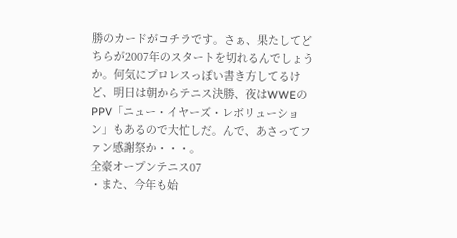勝のカードがコチラです。さぁ、果たしてどちらが2007年のスタートを切れるんでしょうか。何気にプロレスっぽい書き方してるけど、明日は朝からテニス決勝、夜はWWEのPPV「ニュー・イヤーズ・レボリューション」もあるので大忙しだ。んで、あさってファン感謝祭か・・・。
全豪オープンテニス07
・また、今年も始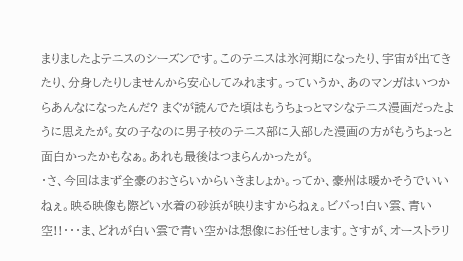まりましたよテニスのシーズンです。このテニスは氷河期になったり、宇宙が出てきたり、分身したりしませんから安心してみれます。っていうか、あのマンガはいつからあんなになったんだ? まぐが読んでた頃はもうちょっとマシなテニス漫画だったように思えたが。女の子なのに男子校のテニス部に入部した漫画の方がもうちょっと面白かったかもなぁ。あれも最後はつまらんかったが。
・さ、今回はまず全豪のおさらいからいきましょか。ってか、豪州は暖かそうでいいねぇ。映る映像も際どい水着の砂浜が映りますからねぇ。ビバっ!白い雲、青い空!!・・・ま、どれが白い雲で青い空かは想像にお任せします。さすが、オーストラリ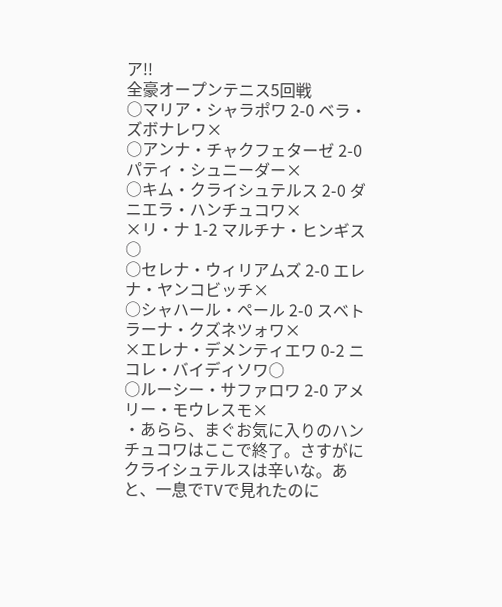ア!!
全豪オープンテニス5回戦
○マリア・シャラポワ 2-0 ベラ・ズボナレワ×
○アンナ・チャクフェターゼ 2-0 パティ・シュニーダー×
○キム・クライシュテルス 2-0 ダニエラ・ハンチュコワ×
×リ・ナ 1-2 マルチナ・ヒンギス○
○セレナ・ウィリアムズ 2-0 エレナ・ヤンコビッチ×
○シャハール・ペール 2-0 スベトラーナ・クズネツォワ×
×エレナ・デメンティエワ 0-2 ニコレ・バイディソワ○
○ルーシー・サファロワ 2-0 アメリー・モウレスモ×
・あらら、まぐお気に入りのハンチュコワはここで終了。さすがにクライシュテルスは辛いな。あと、一息でTVで見れたのに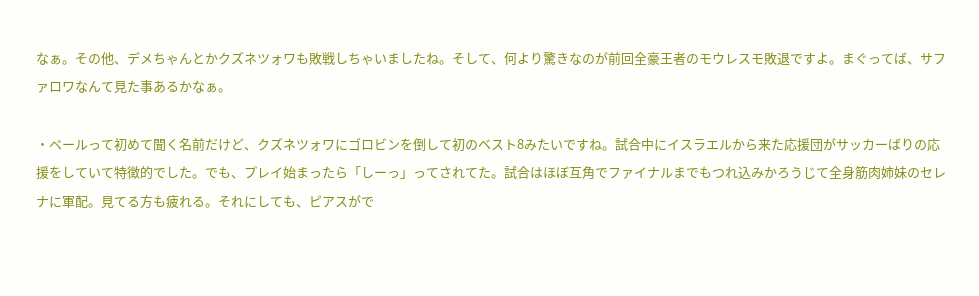なぁ。その他、デメちゃんとかクズネツォワも敗戦しちゃいましたね。そして、何より驚きなのが前回全豪王者のモウレスモ敗退ですよ。まぐってば、サファロワなんて見た事あるかなぁ。

・ペールって初めて聞く名前だけど、クズネツォワにゴロビンを倒して初のベスト8みたいですね。試合中にイスラエルから来た応援団がサッカーばりの応援をしていて特徴的でした。でも、プレイ始まったら「しーっ」ってされてた。試合はほぼ互角でファイナルまでもつれ込みかろうじて全身筋肉姉妹のセレナに軍配。見てる方も疲れる。それにしても、ピアスがで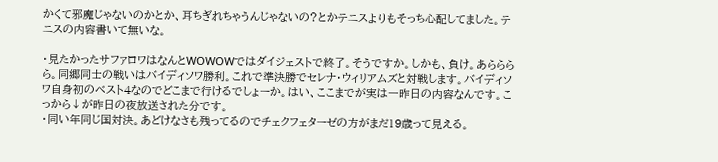かくて邪魔じゃないのかとか、耳ちぎれちゃうんじゃないの?とかテニスよりもそっち心配してました。テニスの内容書いて無いな。

・見たかったサファロワはなんとWOWOWではダイジェストで終了。そうですか。しかも、負け。あらららら。同郷同士の戦いはバイディソワ勝利。これで準決勝でセレナ・ウィリアムズと対戦します。バイディソワ自身初のベスト4なのでどこまで行けるでしょーか。はい、ここまでが実は一昨日の内容なんです。こっから↓が昨日の夜放送された分です。
・同い年同じ国対決。あどけなさも残ってるのでチェクフェターゼの方がまだ19歳って見える。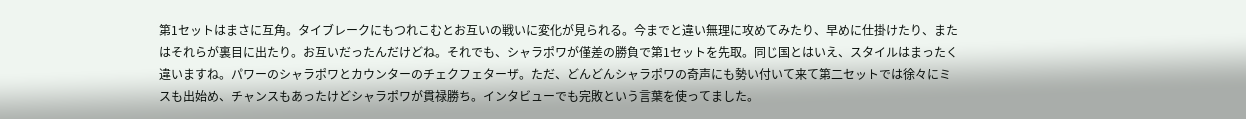第1セットはまさに互角。タイブレークにもつれこむとお互いの戦いに変化が見られる。今までと違い無理に攻めてみたり、早めに仕掛けたり、またはそれらが裏目に出たり。お互いだったんだけどね。それでも、シャラポワが僅差の勝負で第1セットを先取。同じ国とはいえ、スタイルはまったく違いますね。パワーのシャラポワとカウンターのチェクフェターザ。ただ、どんどんシャラポワの奇声にも勢い付いて来て第二セットでは徐々にミスも出始め、チャンスもあったけどシャラポワが貫禄勝ち。インタビューでも完敗という言葉を使ってました。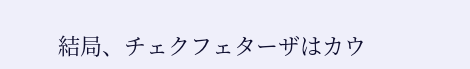結局、チェクフェターザはカウ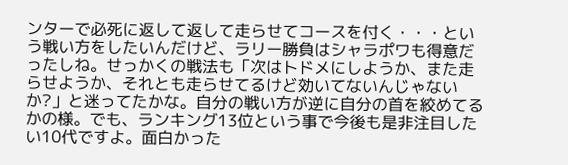ンターで必死に返して返して走らせてコースを付く・・・という戦い方をしたいんだけど、ラリー勝負はシャラポワも得意だったしね。せっかくの戦法も「次はトドメにしようか、また走らせようか、それとも走らせてるけど効いてないんじゃないか?」と迷ってたかな。自分の戦い方が逆に自分の首を絞めてるかの様。でも、ランキング13位という事で今後も是非注目したい10代ですよ。面白かった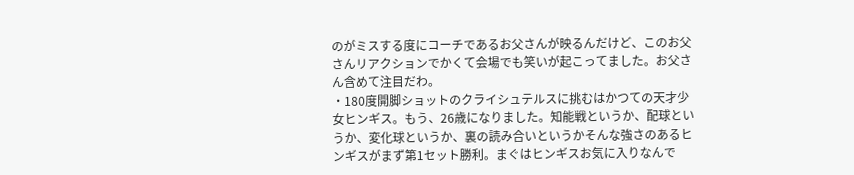のがミスする度にコーチであるお父さんが映るんだけど、このお父さんリアクションでかくて会場でも笑いが起こってました。お父さん含めて注目だわ。
・180度開脚ショットのクライシュテルスに挑むはかつての天才少女ヒンギス。もう、26歳になりました。知能戦というか、配球というか、変化球というか、裏の読み合いというかそんな強さのあるヒンギスがまず第1セット勝利。まぐはヒンギスお気に入りなんで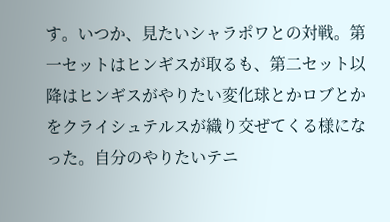す。いつか、見たいシャラポワとの対戦。第一セットはヒンギスが取るも、第二セット以降はヒンギスがやりたい変化球とかロブとかをクライシュテルスが織り交ぜてくる様になった。自分のやりたいテニ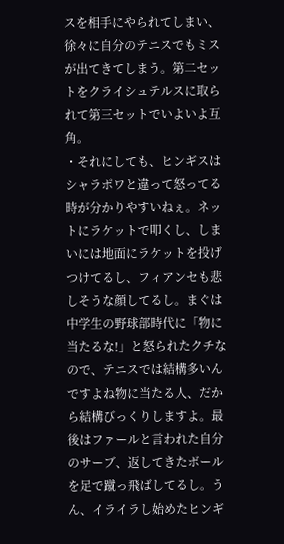スを相手にやられてしまい、徐々に自分のテニスでもミスが出てきてしまう。第二セットをクライシュテルスに取られて第三セットでいよいよ互角。
・それにしても、ヒンギスはシャラポワと違って怒ってる時が分かりやすいねぇ。ネットにラケットで叩くし、しまいには地面にラケットを投げつけてるし、フィアンセも悲しそうな顔してるし。まぐは中学生の野球部時代に「物に当たるな!」と怒られたクチなので、テニスでは結構多いんですよね物に当たる人、だから結構びっくりしますよ。最後はファールと言われた自分のサーブ、返してきたボールを足で蹴っ飛ばしてるし。うん、イライラし始めたヒンギ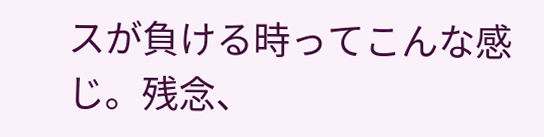スが負ける時ってこんな感じ。残念、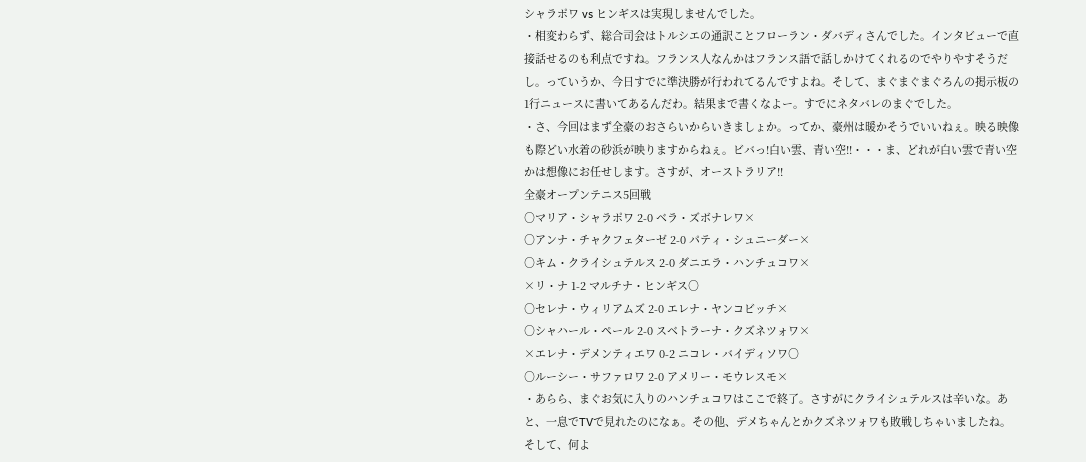シャラポワ vs ヒンギスは実現しませんでした。
・相変わらず、総合司会はトルシエの通訳ことフローラン・ダバディさんでした。インタビューで直接話せるのも利点ですね。フランス人なんかはフランス語で話しかけてくれるのでやりやすそうだし。っていうか、今日すでに準決勝が行われてるんですよね。そして、まぐまぐまぐろんの掲示板の1行ニュースに書いてあるんだわ。結果まで書くなよー。すでにネタバレのまぐでした。
・さ、今回はまず全豪のおさらいからいきましょか。ってか、豪州は暖かそうでいいねぇ。映る映像も際どい水着の砂浜が映りますからねぇ。ビバっ!白い雲、青い空!!・・・ま、どれが白い雲で青い空かは想像にお任せします。さすが、オーストラリア!!
全豪オープンテニス5回戦
○マリア・シャラポワ 2-0 ベラ・ズボナレワ×
○アンナ・チャクフェターゼ 2-0 パティ・シュニーダー×
○キム・クライシュテルス 2-0 ダニエラ・ハンチュコワ×
×リ・ナ 1-2 マルチナ・ヒンギス○
○セレナ・ウィリアムズ 2-0 エレナ・ヤンコビッチ×
○シャハール・ペール 2-0 スベトラーナ・クズネツォワ×
×エレナ・デメンティエワ 0-2 ニコレ・バイディソワ○
○ルーシー・サファロワ 2-0 アメリー・モウレスモ×
・あらら、まぐお気に入りのハンチュコワはここで終了。さすがにクライシュテルスは辛いな。あと、一息でTVで見れたのになぁ。その他、デメちゃんとかクズネツォワも敗戦しちゃいましたね。そして、何よ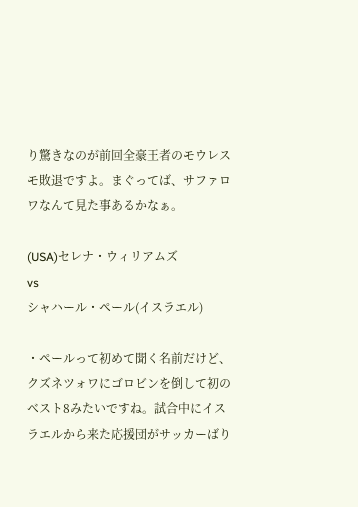り驚きなのが前回全豪王者のモウレスモ敗退ですよ。まぐってば、サファロワなんて見た事あるかなぁ。

(USA)セレナ・ウィリアムズ
vs
シャハール・ペール(イスラエル)

・ペールって初めて聞く名前だけど、クズネツォワにゴロビンを倒して初のベスト8みたいですね。試合中にイスラエルから来た応援団がサッカーばり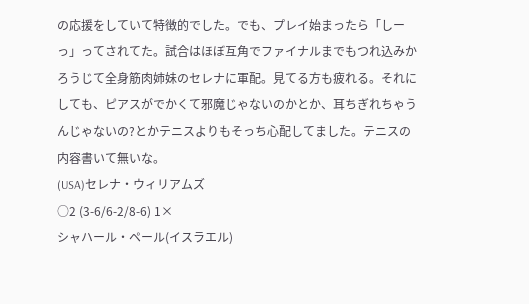の応援をしていて特徴的でした。でも、プレイ始まったら「しーっ」ってされてた。試合はほぼ互角でファイナルまでもつれ込みかろうじて全身筋肉姉妹のセレナに軍配。見てる方も疲れる。それにしても、ピアスがでかくて邪魔じゃないのかとか、耳ちぎれちゃうんじゃないの?とかテニスよりもそっち心配してました。テニスの内容書いて無いな。
(USA)セレナ・ウィリアムズ
○2 (3-6/6-2/8-6) 1×
シャハール・ペール(イスラエル)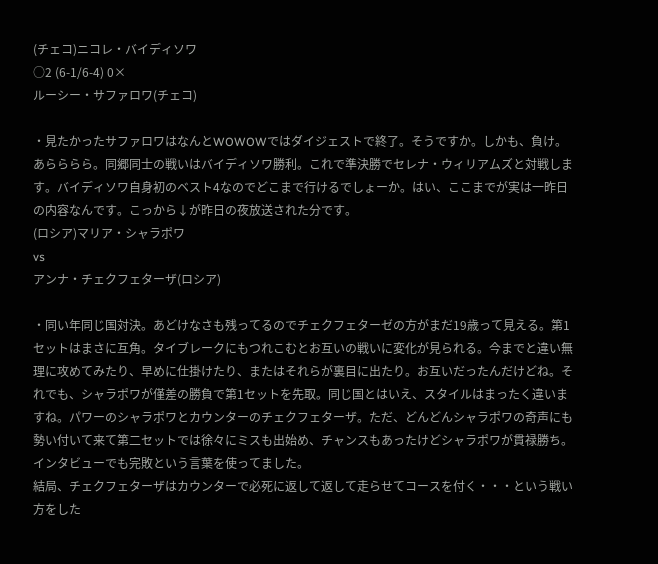(チェコ)ニコレ・バイディソワ
○2 (6-1/6-4) 0×
ルーシー・サファロワ(チェコ)

・見たかったサファロワはなんとWOWOWではダイジェストで終了。そうですか。しかも、負け。あらららら。同郷同士の戦いはバイディソワ勝利。これで準決勝でセレナ・ウィリアムズと対戦します。バイディソワ自身初のベスト4なのでどこまで行けるでしょーか。はい、ここまでが実は一昨日の内容なんです。こっから↓が昨日の夜放送された分です。
(ロシア)マリア・シャラポワ
vs
アンナ・チェクフェターザ(ロシア)

・同い年同じ国対決。あどけなさも残ってるのでチェクフェターゼの方がまだ19歳って見える。第1セットはまさに互角。タイブレークにもつれこむとお互いの戦いに変化が見られる。今までと違い無理に攻めてみたり、早めに仕掛けたり、またはそれらが裏目に出たり。お互いだったんだけどね。それでも、シャラポワが僅差の勝負で第1セットを先取。同じ国とはいえ、スタイルはまったく違いますね。パワーのシャラポワとカウンターのチェクフェターザ。ただ、どんどんシャラポワの奇声にも勢い付いて来て第二セットでは徐々にミスも出始め、チャンスもあったけどシャラポワが貫禄勝ち。インタビューでも完敗という言葉を使ってました。
結局、チェクフェターザはカウンターで必死に返して返して走らせてコースを付く・・・という戦い方をした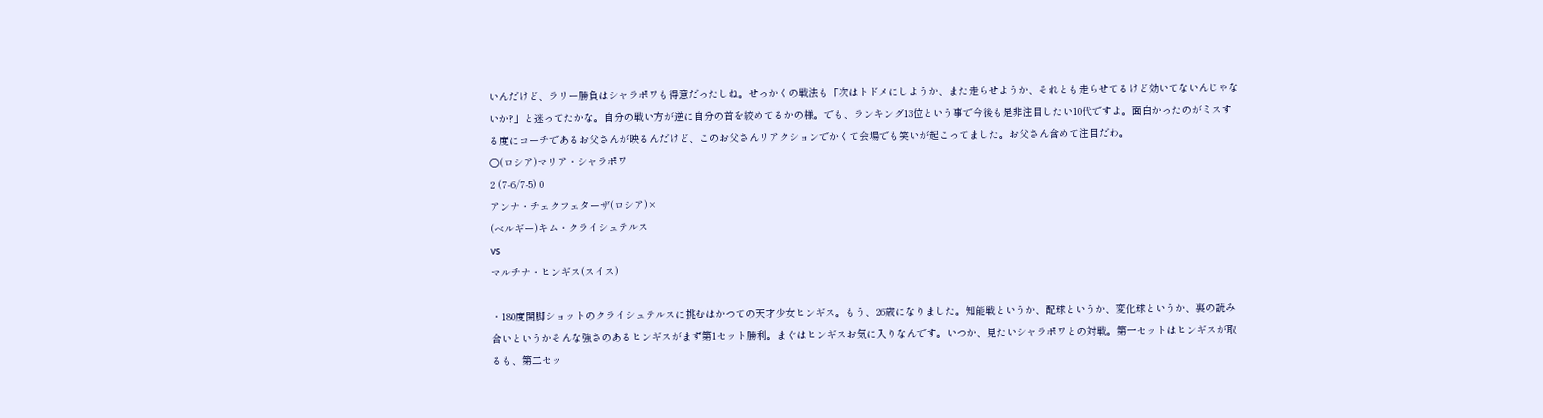いんだけど、ラリー勝負はシャラポワも得意だったしね。せっかくの戦法も「次はトドメにしようか、また走らせようか、それとも走らせてるけど効いてないんじゃないか?」と迷ってたかな。自分の戦い方が逆に自分の首を絞めてるかの様。でも、ランキング13位という事で今後も是非注目したい10代ですよ。面白かったのがミスする度にコーチであるお父さんが映るんだけど、このお父さんリアクションでかくて会場でも笑いが起こってました。お父さん含めて注目だわ。
○(ロシア)マリア・シャラポワ
2 (7-6/7-5) 0
アンナ・チェクフェターザ(ロシア)×
(ベルギー)キム・クライシュテルス
vs
マルチナ・ヒンギス(スイス)

・180度開脚ショットのクライシュテルスに挑むはかつての天才少女ヒンギス。もう、26歳になりました。知能戦というか、配球というか、変化球というか、裏の読み合いというかそんな強さのあるヒンギスがまず第1セット勝利。まぐはヒンギスお気に入りなんです。いつか、見たいシャラポワとの対戦。第一セットはヒンギスが取るも、第二セッ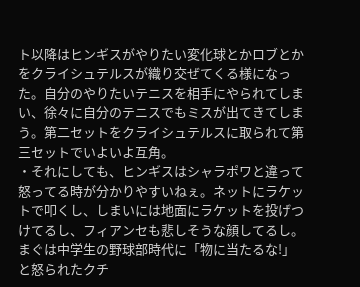ト以降はヒンギスがやりたい変化球とかロブとかをクライシュテルスが織り交ぜてくる様になった。自分のやりたいテニスを相手にやられてしまい、徐々に自分のテニスでもミスが出てきてしまう。第二セットをクライシュテルスに取られて第三セットでいよいよ互角。
・それにしても、ヒンギスはシャラポワと違って怒ってる時が分かりやすいねぇ。ネットにラケットで叩くし、しまいには地面にラケットを投げつけてるし、フィアンセも悲しそうな顔してるし。まぐは中学生の野球部時代に「物に当たるな!」と怒られたクチ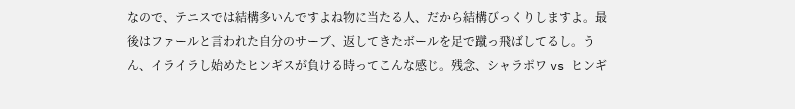なので、テニスでは結構多いんですよね物に当たる人、だから結構びっくりしますよ。最後はファールと言われた自分のサーブ、返してきたボールを足で蹴っ飛ばしてるし。うん、イライラし始めたヒンギスが負ける時ってこんな感じ。残念、シャラポワ vs ヒンギ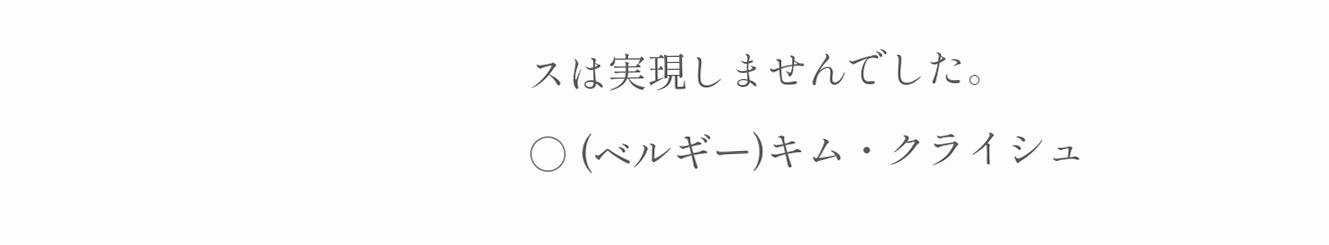スは実現しませんでした。
○ (ベルギー)キム・クライシュ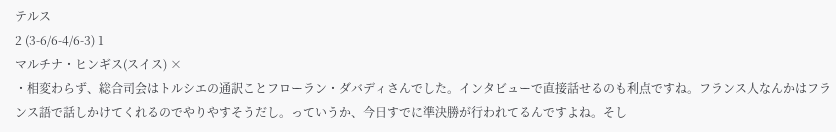テルス
2 (3-6/6-4/6-3) 1
マルチナ・ヒンギス(スイス) ×
・相変わらず、総合司会はトルシエの通訳ことフローラン・ダバディさんでした。インタビューで直接話せるのも利点ですね。フランス人なんかはフランス語で話しかけてくれるのでやりやすそうだし。っていうか、今日すでに準決勝が行われてるんですよね。そし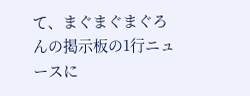て、まぐまぐまぐろんの掲示板の1行ニュースに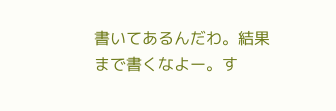書いてあるんだわ。結果まで書くなよー。す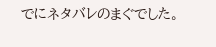でにネタバレのまぐでした。